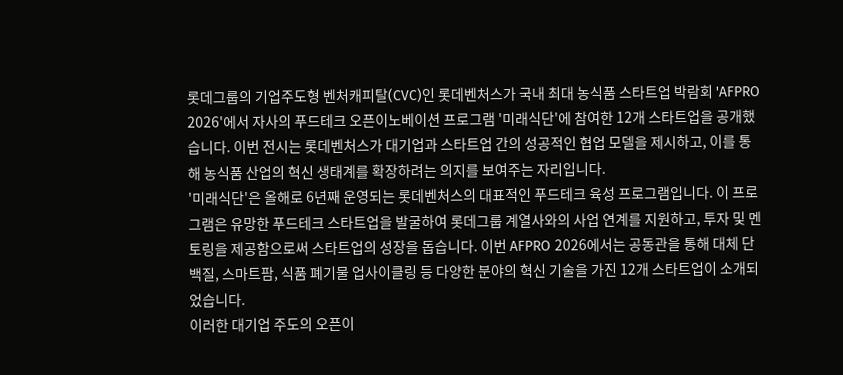롯데그룹의 기업주도형 벤처캐피탈(CVC)인 롯데벤처스가 국내 최대 농식품 스타트업 박람회 'AFPRO 2026'에서 자사의 푸드테크 오픈이노베이션 프로그램 '미래식단'에 참여한 12개 스타트업을 공개했습니다. 이번 전시는 롯데벤처스가 대기업과 스타트업 간의 성공적인 협업 모델을 제시하고, 이를 통해 농식품 산업의 혁신 생태계를 확장하려는 의지를 보여주는 자리입니다.
'미래식단'은 올해로 6년째 운영되는 롯데벤처스의 대표적인 푸드테크 육성 프로그램입니다. 이 프로그램은 유망한 푸드테크 스타트업을 발굴하여 롯데그룹 계열사와의 사업 연계를 지원하고, 투자 및 멘토링을 제공함으로써 스타트업의 성장을 돕습니다. 이번 AFPRO 2026에서는 공동관을 통해 대체 단백질, 스마트팜, 식품 폐기물 업사이클링 등 다양한 분야의 혁신 기술을 가진 12개 스타트업이 소개되었습니다.
이러한 대기업 주도의 오픈이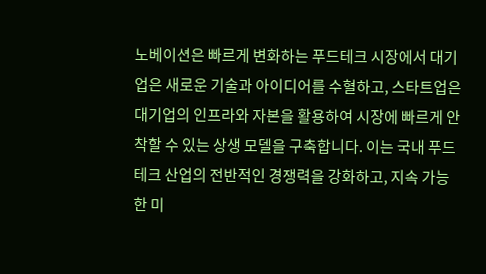노베이션은 빠르게 변화하는 푸드테크 시장에서 대기업은 새로운 기술과 아이디어를 수혈하고, 스타트업은 대기업의 인프라와 자본을 활용하여 시장에 빠르게 안착할 수 있는 상생 모델을 구축합니다. 이는 국내 푸드테크 산업의 전반적인 경쟁력을 강화하고, 지속 가능한 미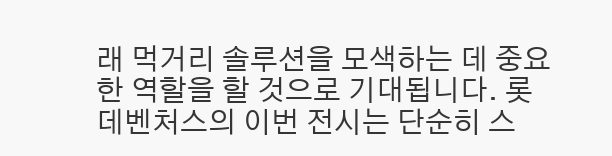래 먹거리 솔루션을 모색하는 데 중요한 역할을 할 것으로 기대됩니다. 롯데벤처스의 이번 전시는 단순히 스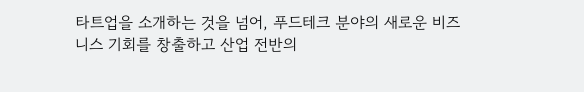타트업을 소개하는 것을 넘어, 푸드테크 분야의 새로운 비즈니스 기회를 창출하고 산업 전반의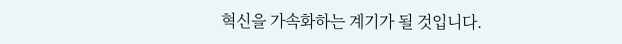혁신을 가속화하는 계기가 될 것입니다.